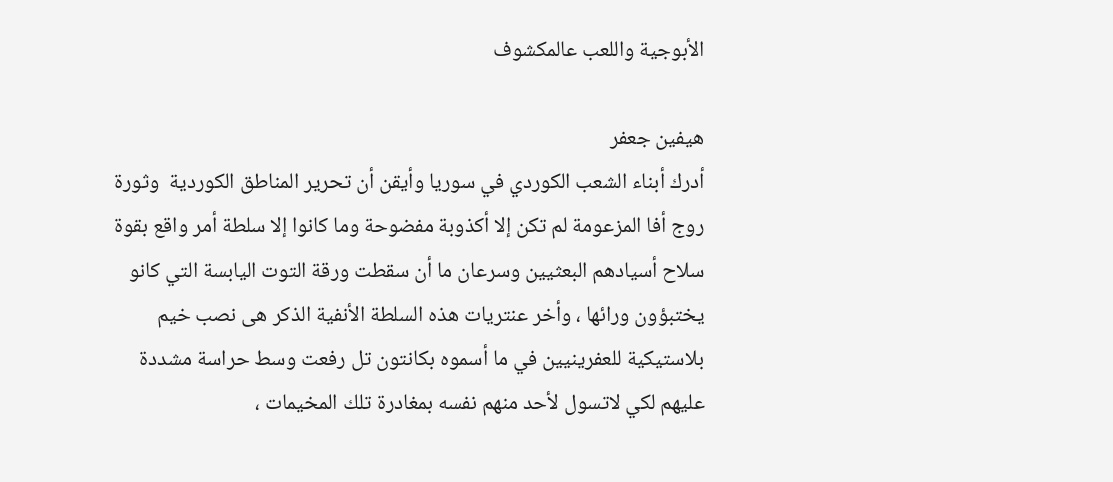الأبوجية واللعب عالمكشوف

هيفين جعفر
أدرك أبناء الشعب الكوردي في سوريا وأيقن أن تحرير المناطق الكوردية  وثورة روج أفا المزعومة لم تكن إلا أكذوبة مفضوحة وما كانوا إلا سلطة أمر واقع بقوة سلاح أسيادهم البعثيين وسرعان ما أن سقطت ورقة التوت اليابسة التي كانو يختبؤون ورائها ، وأخر عنتريات هذه السلطة الأنفية الذكر هى نصب خيم بلاستيكية للعفرينيين في ما أسموه بكانتون تل رفعت وسط حراسة مشددة عليهم لكي لاتسول لأحد منهم نفسه بمغادرة تلك المخيمات ،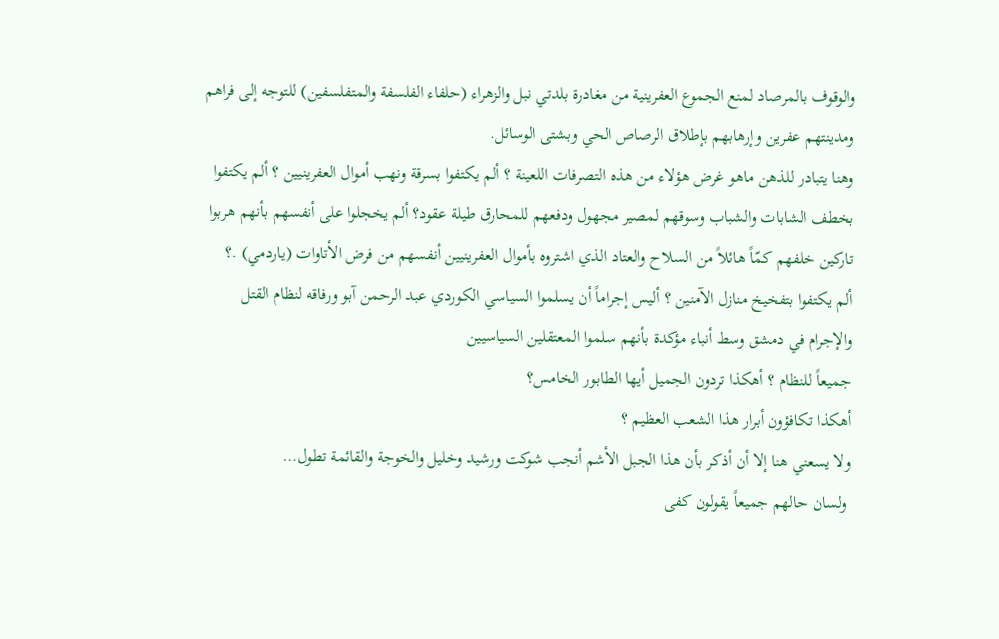والوقوف بالمرصاد لمنع الجموع العفرينية من مغادرة بلدتي نبل والزهراء (حلفاء الفلسفة والمتفلسفين) للتوجه إلى فراهم ومدينتهم عفرين وإرهابهم بإطلاق الرصاص الحي وبشتى الوسائل.
وهنا يتبادر للذهن ماهو غرض هؤلاء من هذه التصرفات اللعينة ؟ ألم يكتفوا بسرقة ونهب أموال العفرينيين ؟ ألم يكتفوا بخطف الشابات والشباب وسوقهم لمصير مجهول ودفعهم للمحارق طيلة عقود؟ ألم يخجلوا على أنفسهم بأنهم هربوا تاركين خلفهم كمّاً هائلاً من السلاح والعتاد الذي اشتروه بأموال العفرينيين أنفسهم من فرض الأتاوات (ياردمي) .؟
ألم يكتفوا بتفخيخ منازل الآمنين ؟ أليس إجراماً أن يسلموا السياسي الكوردي عبد الرحمن آبو ورفاقه لنظام القتل والإجرام في دمشق وسط أنباء مؤكدة بأنهم سلموا المعتقلين السياسيين
جميعاً للنظام ؟ أهكذا تردون الجميل أيها الطابور الخامس؟
أهكذا تكافؤون أبرار هذا الشعب العظيم ؟
ولا يسعني هنا إلا أن أذكر بأن هذا الجبل الأشم أنجب شوكت ورشيد وخليل والخوجة والقائمة تطول…
 ولسان حالهم جميعاً يقولون كفى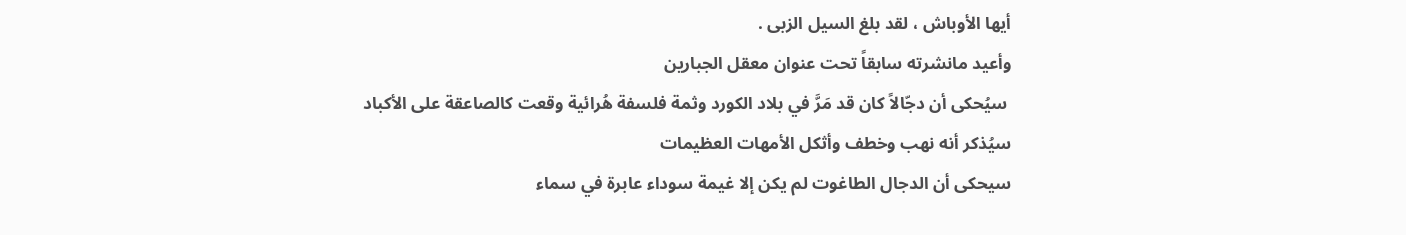أيها الأوباش ، لقد بلغ السيل الزبى .
وأعيد مانشرته سابقاً تحت عنوان معقل الجبارين
 سيُحكى أن دجّالاً كان قد مَرَّ في بلاد الكورد وثمة فلسفة هُرائية وقعت كالصاعقة على الأكباد
سيُذكر أنه نهب وخطف وأثكل الأمهات العظيمات
سيحكى أن الدجال الطاغوت لم يكن إلا غيمة سوداء عابرة في سماء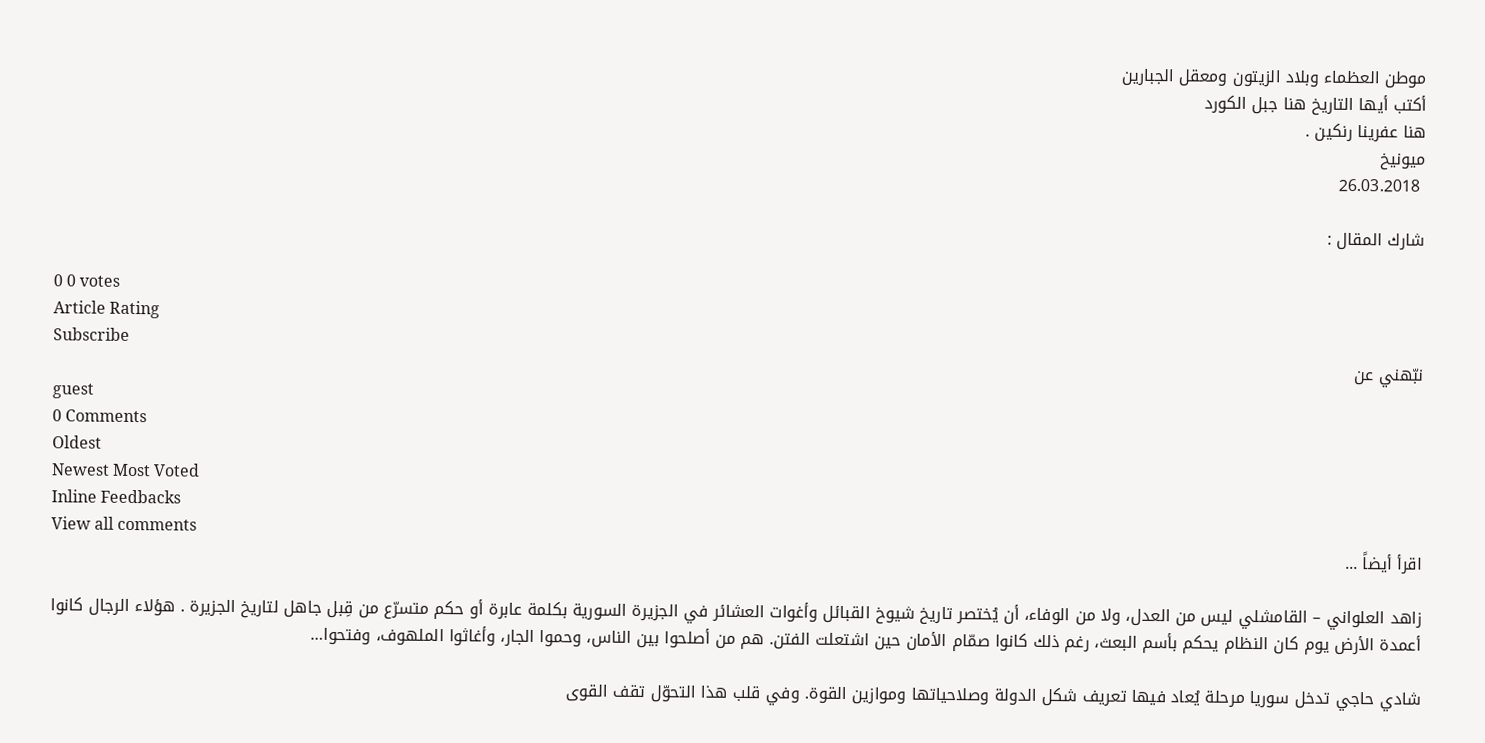موطن العظماء وبلاد الزيتون ومعقل الجبارين
أكتب أيها التاريخ هنا جبل الكورد
هنا عفرينا رنكين .
ميونيخ
 26.03.2018

شارك المقال :

0 0 votes
Article Rating
Subscribe
نبّهني عن
guest
0 Comments
Oldest
Newest Most Voted
Inline Feedbacks
View all comments
اقرأ أيضاً ...

زاهد العلواني – القامشلي ليس من العدل، ولا من الوفاء، أن يُختصر تاريخ شيوخ القبائل وأغوات العشائر في الجزيرة السورية بكلمة عابرة أو حكم متسرّع من قِبل جاهل لتاريخ الجزيرة . هؤلاء الرجال كانوا أعمدة الأرض يوم كان النظام يحكم بأسم البعث، رغم ذلك كانوا صمّام الأمان حين اشتعلت الفتن. هم من أصلحوا بين الناس، وحموا الجار، وأغاثوا الملهوف، وفتحوا…

شادي حاجي تدخل سوريا مرحلة يُعاد فيها تعريف شكل الدولة وصلاحياتها وموازين القوة. وفي قلب هذا التحوّل تقف القوى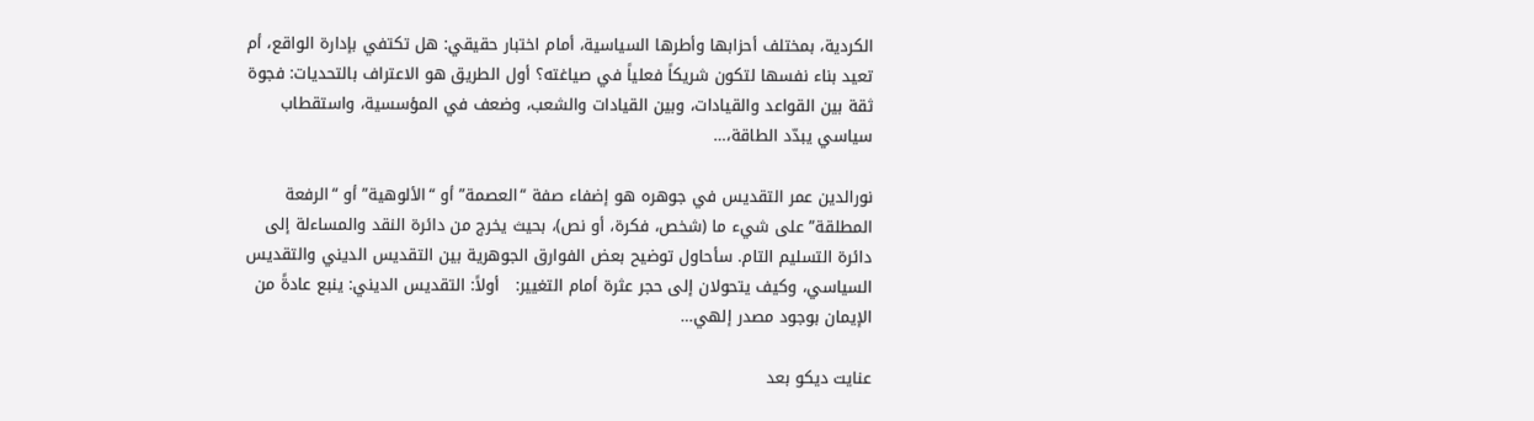الكردية، بمختلف أحزابها وأطرها السياسية، أمام اختبار حقيقي: هل تكتفي بإدارة الواقع، أم تعيد بناء نفسها لتكون شريكاً فعلياً في صياغته؟ أول الطريق هو الاعتراف بالتحديات: فجوة ثقة بين القواعد والقيادات، وبين القيادات والشعب، وضعف في المؤسسية، واستقطاب سياسي يبدّد الطاقة،…

نورالدين عمر التقديس في جوهره هو إضفاء صفة “العصمة” أو “الألوهية” أو “الرفعة المطلقة” على شيء ما (شخص، فكرة، أو نص)، بحيث يخرج من دائرة النقد والمساءلة إلى دائرة التسليم التام. سأحاول توضيح بعض الفوارق الجوهرية بين التقديس الديني والتقديس السياسي، وكيف يتحولان إلى حجر عثرة أمام التغيير:   أولاً: التقديس الديني: ينبع عادةً من الإيمان بوجود مصدر إلهي…

عنايت ديكو بعد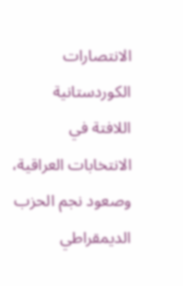الانتصارات الكوردستانية اللافتة في الانتخابات العراقية، وصعود نجم الحزب الديمقراطي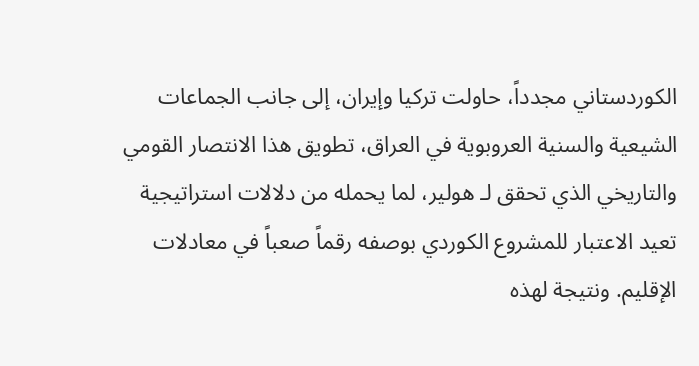الكوردستاني مجدداً، حاولت تركيا وإيران، إلى جانب الجماعات الشيعية والسنية العروبوية في العراق، تطويق هذا الانتصار القومي والتاريخي الذي تحقق لـ هولير، لما يحمله من دلالات استراتيجية تعيد الاعتبار للمشروع الكوردي بوصفه رقماً صعباً في معادلات الإقليم. ونتيجة لهذه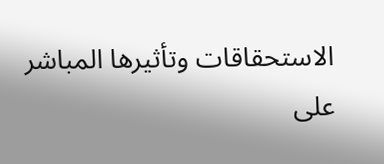الاستحقاقات وتأثيرها المباشر على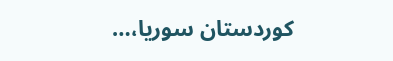كوردستان سوريا،…